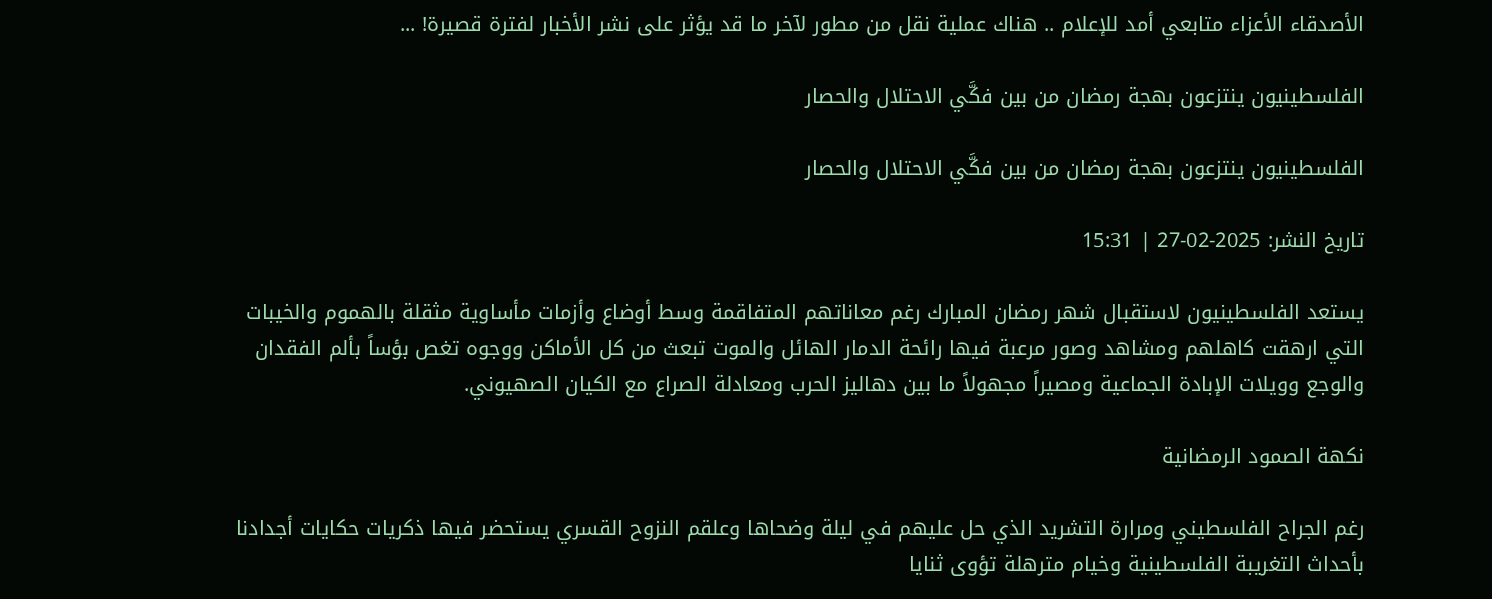الأصدقاء الأعزاء متابعي أمد للإعلام .. هناك عملية نقل من مطور لآخر ما قد يؤثر على نشر الأخبار لفترة قصيرة! ...

الفلسطينيون ينتزعون بهجة رمضان من بين فكَّي الاحتلال والحصار

الفلسطينيون ينتزعون بهجة رمضان من بين فكَّي الاحتلال والحصار

تاريخ النشر: 2025-02-27 | 15:31

يستعد الفلسطينيون لاستقبال شهر رمضان المبارك رغم معاناتهم المتفاقمة وسط أوضاع وأزمات مأساوية مثقلة بالهموم والخيبات التي ارهقت كاهلهم ومشاهد وصور مرعبة فيها رائحة الدمار الهائل والموت تبعث من كل الأماكن ووجوه تغص بؤساً بألم الفقدان والوجع وويلات الإبادة الجماعية ومصيراً مجهولاً ما بين دهاليز الحرب ومعادلة الصراع مع الكيان الصهيوني.

نكهة الصمود الرمضانية

رغم الجراح الفلسطيني ومرارة التشريد الذي حل عليهم في ليلة وضحاها وعلقم النزوح القسري يستحضر فيها ذكريات حكايات أجدادنا بأحداث التغريبة الفلسطينية وخيام مترهلة تؤوى ثنايا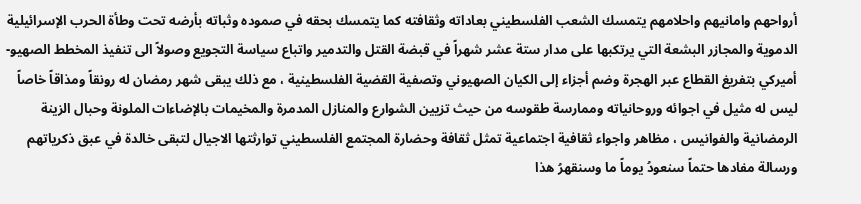أرواحهم وامانيهم واحلامهم يتمسك الشعب الفلسطيني بعاداته وثقافته كما يتمسك بحقه في صموده وثباته بأرضه تحت وطأة الحرب الإسرائيلية الدموية والمجازر البشعة التي يرتكبها على مدار ستة عشر شهراً في قبضة القتل والتدمير واتباع سياسة التجويع وصولاً الى تنفيذ المخطط الصهيو-أميركي بتفريغ القطاع عبر الهجرة وضم أجزاء إلى الكيان الصهيوني وتصفية القضية الفلسطينية ، مع ذلك يبقى شهر رمضان له رونقاً ومذاقاً خاصاً ليس له مثيل في اجوائه وروحانياته وممارسة طقوسه من حيث تزيين الشوارع والمنازل المدمرة والمخيمات بالإضاءات الملونة وحبال الزينة الرمضانية والفوانيس ، مظاهر واجواء ثقافية اجتماعية تمثل ثقافة وحضارة المجتمع الفلسطيني توارثتها الاجيال لتبقى خالدة في عبق ذكرياتهم ورسالة مفادها حتماً سنعودُ يوماً ما وسنقهرُ هذا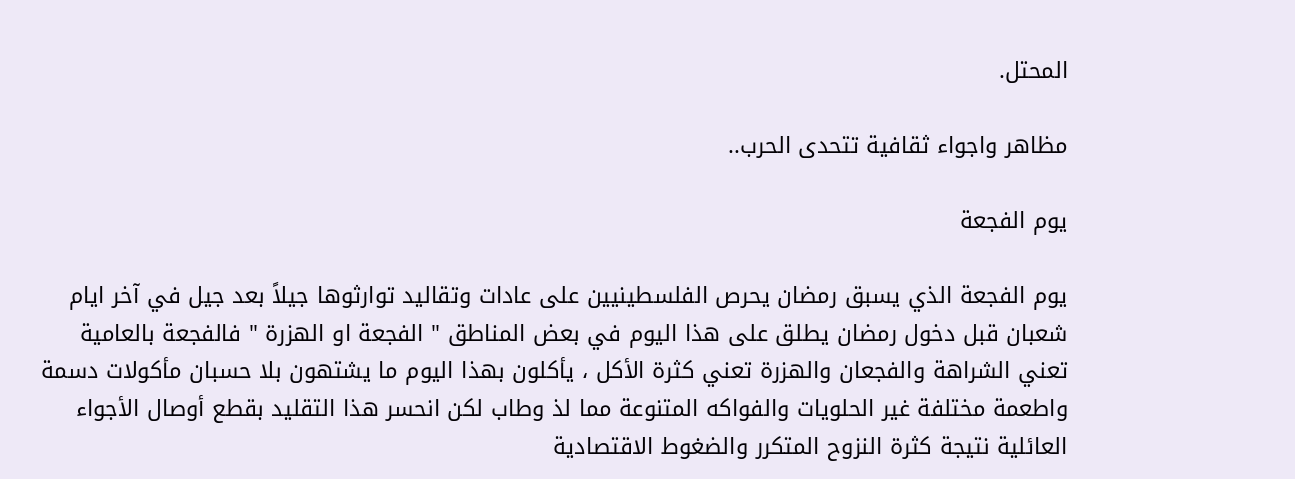المحتل.

مظاهر واجواء ثقافية تتحدى الحرب..

يوم الفجعة

يوم الفجعة الذي يسبق رمضان يحرص الفلسطينيين على عادات وتقاليد توارثوها جيلاً بعد جيل في آخر ايام شعبان قبل دخول رمضان يطلق على هذا اليوم في بعض المناطق " الفجعة او الهزرة " فالفجعة بالعامية تعني الشراهة والفجعان والهزرة تعني كثرة الأكل ، يأكلون بهذا اليوم ما يشتهون بلا حسبان مأكولات دسمة واطعمة مختلفة غير الحلويات والفواكه المتنوعة مما لذ وطاب لكن انحسر هذا التقليد بقطع أوصال الأجواء العائلية نتيجة كثرة النزوح المتكرر والضغوط الاقتصادية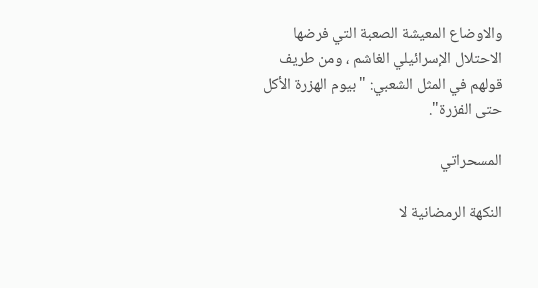والاوضاع المعيشة الصعبة التي فرضها الاحتلال الإسرائيلي الغاشم ، ومن طريف قولهم في المثل الشعبي: "بيوم الهزرة الأكل حتى الفزرة".

المسحراتي

النكهة الرمضانية لا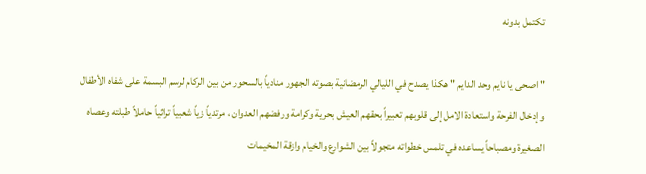تكتمل بدونه

" اصحى يا نايم وحد الدايم " هكذا يصدح في الليالي الرمضانية بصوته الجهور منادياً بالسحور من بين الركام لرسم البسمة على شفاه الأطفال وإدخال الفرحة واستعادة الامل إلى قلوبهم تعبيراً بحقهم العيش بحرية وكرامة ورفضهم العدوان ، مرتدياً زياً شعبياً تراثياً حاملاً طبلته وعصاه الصغيرة ومصباحاً يساعده في تلمس خطواته متجولاً بين الشوارع والخيام وازقة المخيمات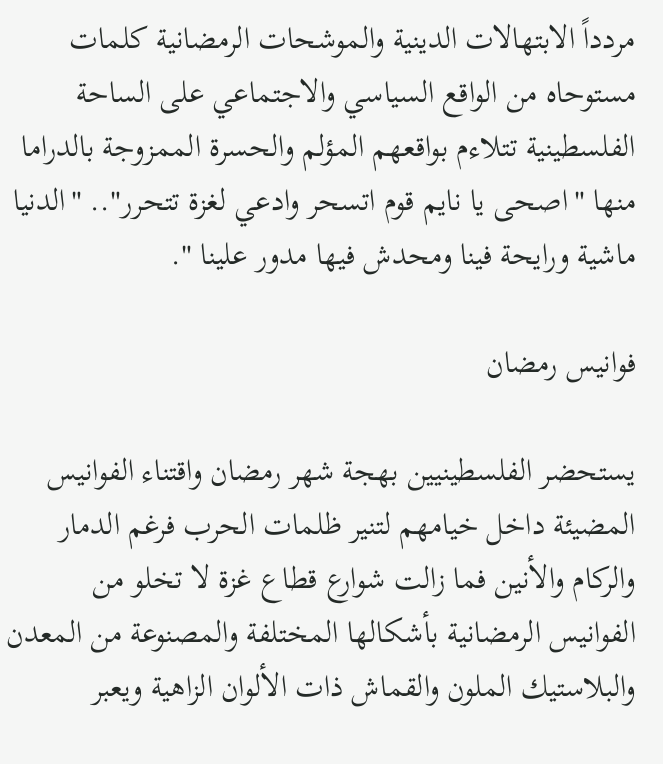مردداً الابتهالات الدينية والموشحات الرمضانية كلمات مستوحاه من الواقع السياسي والاجتماعي على الساحة الفلسطينية تتلاءم بواقعهم المؤلم والحسرة الممزوجة بالدراما منها "اصحى يا نايم قوم اتسحر وادعي لغزة تتحرر".. "الدنيا ماشية ورايحة فينا ومحدش فيها مدور علينا ".

فوانيس رمضان

يستحضر الفلسطينيين بهجة شهر رمضان واقتناء الفوانيس المضيئة داخل خيامهم لتنير ظلمات الحرب فرغم الدمار والركام والأنين فما زالت شوارع قطاع غزة لا تخلو من الفوانيس الرمضانية بأشكالها المختلفة والمصنوعة من المعدن والبلاستيك الملون والقماش ذات الألوان الزاهية ويعبر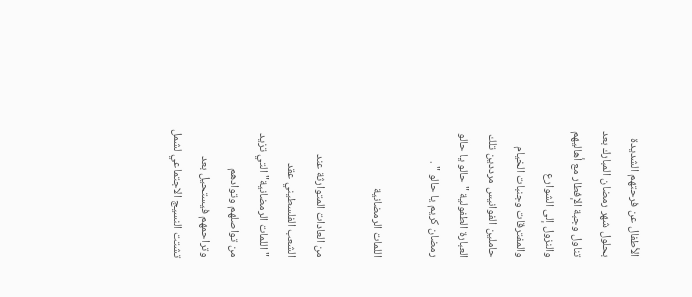الأطفال عن فرحتهم الشديدة بحلول شهر رمضان المبارك بعد تناول وجبة الإفطار مع أهاليهم والنزول إلى الشوارع والمفترقات وجنبات الخيام حاملين الفوانيس مرددين تلك العبارة الطفولية " حالو يا حالو رمضان كريم يا حالو " .

اللمات الرمضانية

من العادات المتوارثة عند الشعب الفلسطيني عقد "اللمات الرمضانية" التي تزيد من تواصلهم وتوادهم وتراحمهم فيستحيل بعد تشتت النسيج الاجتماعي لشمل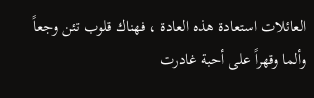العائلات استعادة هذه العادة ، فهناك قلوب تئن وجعاً وألما وقهراً على أحبة غادرت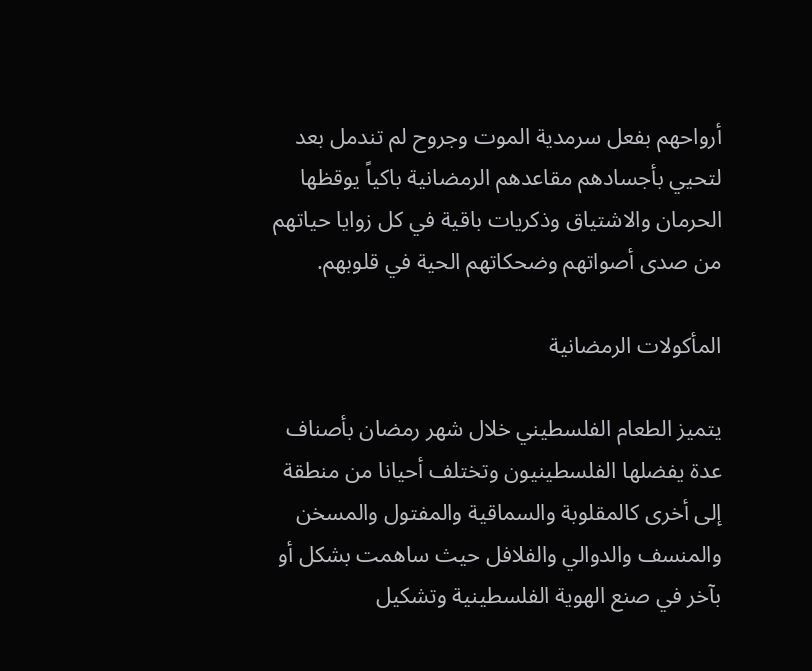أرواحهم بفعل سرمدية الموت وجروح لم تندمل بعد لتحيي بأجسادهم مقاعدهم الرمضانية باكياً يوقظها الحرمان والاشتياق وذكريات باقية في كل زوايا حياتهم من صدى أصواتهم وضحكاتهم الحية في قلوبهم.

المأكولات الرمضانية

يتميز الطعام الفلسطيني خلال شهر رمضان بأصناف عدة يفضلها الفلسطينيون وتختلف أحيانا من منطقة إلى أخرى كالمقلوبة والسماقية والمفتول والمسخن والمنسف والدوالي والفلافل حيث ساهمت بشكل أو بآخر في صنع الهوية الفلسطينية وتشكيل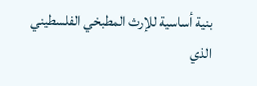بنية أساسية للإرث المطبخي الفلسطيني الذي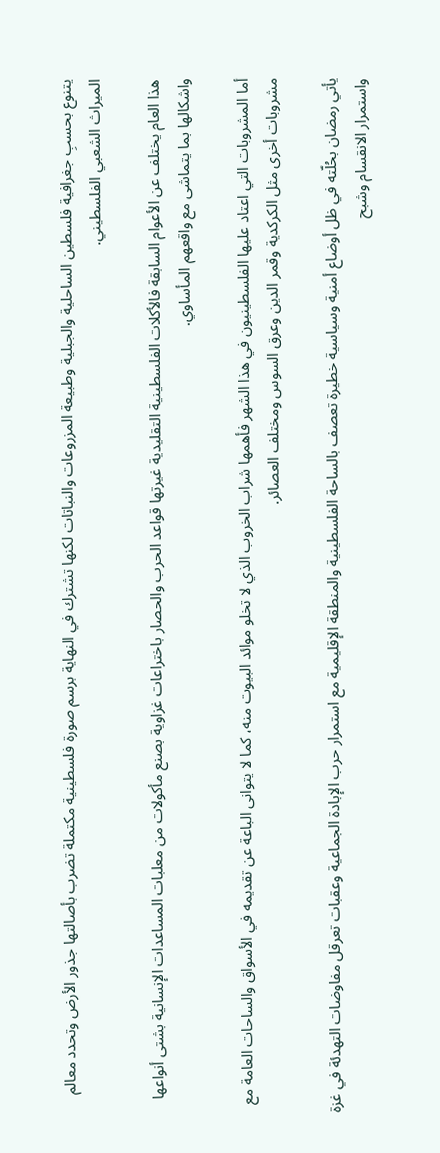يتنوع بحسبِ جغرافية فلسطين الساحلية والجبلية وطبيعة المزروعات والنباتات لكنها تشترك في النهاية برسم صورة فلسطينية مكتملة تضرب بأصالتها جذور الأرض وتحدد معالم الميراث الشعبي الفلسطيني.

هذا العام يختلف عن الأعوام السابقة فالأكلات الفلسطينية التقليدية غيرتها قواعد الحرب والحصار باختراعات غزاوية بصنع مأكولات من معلبات المساعدات الإنسانية بشتى أنواعها واشكالها بما يتماشى مع واقعهم المأساوي.

أما المشروبات التي اعتاد عليها الفلسطينيون في هذا الشهر فأهمها شراب الخروب الذي لا تخلو موائد البيوت منه، كما لا يتوانى الباعة عن تقديمه في الأسواق والساحات العامة مع مشروبات أخرى مثل الكركدية وقمر الدين وعرق السوس ومختلف العصائر.

يأتي رمضان بحُلّته في ظل أوضاع أمنية وسياسية خطيرة تعصف بالساحة الفلسطينية والمنطقة الإقليمية مع استمرار حرب الإبادة الجماعية وعقبات تعرقل مفاوضات التهدئة في غزة واستمرار الانقسام وشبح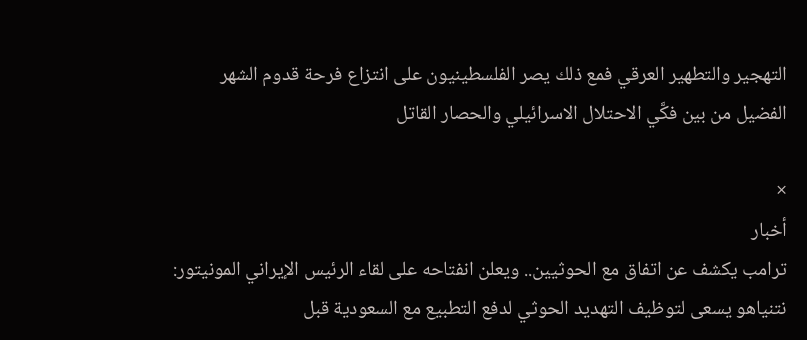التهجير والتطهير العرقي فمع ذلك يصر الفلسطينيون على انتزاع فرحة قدوم الشهر الفضيل من بين فكَّي الاحتلال الاسرائيلي والحصار القاتل

×
أخبار
ترامب يكشف عن اتفاق مع الحوثيين.. ويعلن انفتاحه على لقاء الرئيس الإيراني المونيتور: نتنياهو يسعى لتوظيف التهديد الحوثي لدفع التطبيع مع السعودية قبل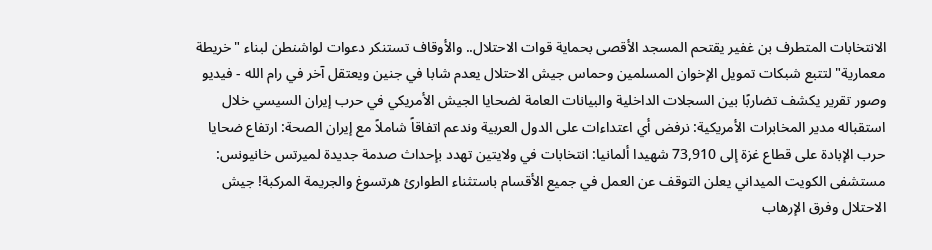الانتخابات المتطرف بن غفير يقتحم المسجد الأقصى بحماية قوات الاحتلال.. والأوقاف تستنكر دعوات لواشنطن لبناء "خريطة معمارية" لتتبع شبكات تمويل الإخوان المسلمين وحماس جيش الاحتلال يعدم شابا في جنين ويعتقل آخر في رام الله - فيديو وصور تقرير يكشف تضاربًا بين السجلات الداخلية والبيانات العامة لضحايا الجيش الأمريكي في حرب إيران السيسي خلال استقباله مدير المخابرات الأمريكية: نرفض أي اعتداءات على الدول العربية وندعم اتفاقاً شاملاً مع إيران الصحة: ارتفاع ضحايا حرب الإبادة على قطاع غزة إلى 73,910 شهيدا ألمانيا: انتخابات في ولايتين تهدد بإحداث صدمة جديدة لميرتس خانيونس: مستشفى الكويت الميداني يعلن التوقف عن العمل في جميع الأقسام باستثناء الطوارئ هرتسوغ والجريمة المركبة! جيش الاحتلال وفرق الإرهاب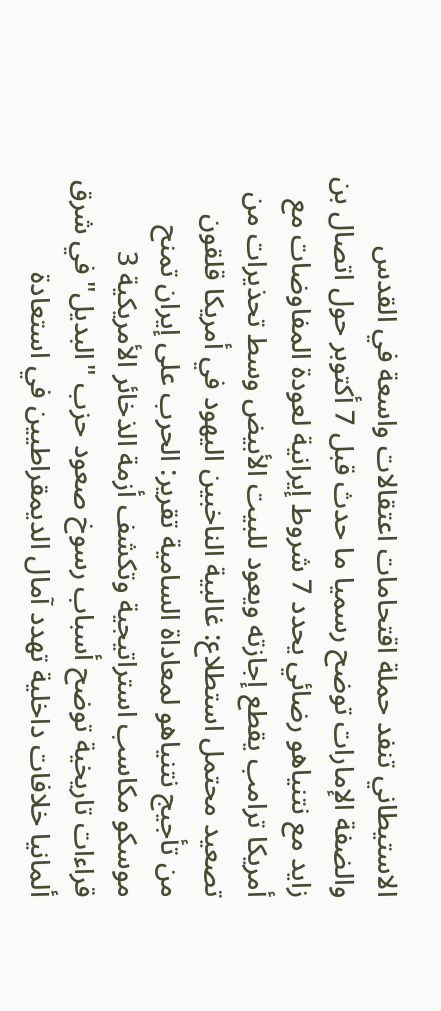الاستيطاني تنفد حملة اقتحامات اعتقالات واسعة في القدس والضفة الإمارات توضح رسميا ما حدث قبل 7 أكتوبر حول اتصال بن زايد مع نتنياهو رضائي يحدد 7 شروط إيرانية لعودة المفاوضات مع أمريكا ترامب يقطع إجازته ويعود للبيت الأبيض وسط تحذيرات من تصعيد محتمل استطلاع: غالبية الناخبين اليهود في أمريكا قلقون من تأجيج نتنياهو لمعاداة السامية تقرير: الحرب على إيران تمنح موسكو مكاسب استراتيجية وتكشف أزمة الذخائر الأمريكية 3 قراءات تاريخية توضح أسباب رسوخ صعود حزب "البديل" في شرق ألمانيا خلافات داخلية تهدد آمال الديمقراطيين في استعادة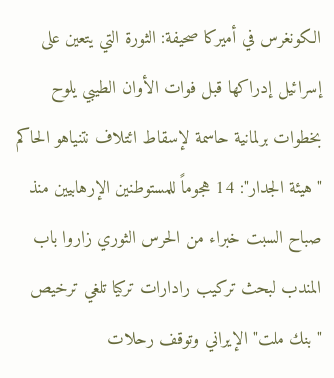الكونغرس في أميركا صحيفة: الثورة التي يتعين على إسرائيل إدراكها قبل فوات الأوان الطيبي يلوح بخطوات برلمانية حاسمة لإسقاط ائتلاف نتنياهو الحاكم "هيئة الجدار": 14 هجوماً للمستوطنين الإرهابيين منذ صباح السبت خبراء من الحرس الثوري زاروا باب المندب لبحث تركيب رادارات تركيا تلغي ترخيص "بنك ملت" الإيراني وتوقف رحلات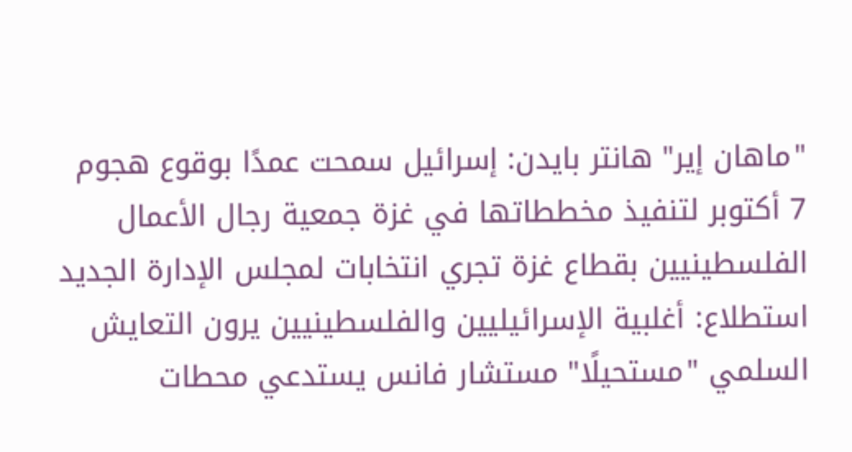"ماهان إير" هانتر بايدن: إسرائيل سمحت عمدًا بوقوع هجوم 7 أكتوبر لتنفيذ مخططاتها في غزة جمعية رجال الأعمال الفلسطينيين بقطاع غزة تجري انتخابات لمجلس الإدارة الجديد استطلاع: أغلبية الإسرائيليين والفلسطينيين يرون التعايش السلمي "مستحيلًا" مستشار فانس يستدعي محطات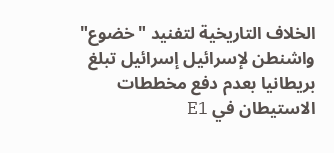الخلاف التاريخية لتفنيد "خضوع" واشنطن لإسرائيل إسرائيل تبلغ بريطانيا بعدم دفع مخططات الاستيطان في E1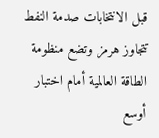قبل الانتخابات صدمة النفط تتجاوز هرمز وتضع منظومة الطاقة العالمية أمام اختبار أوسع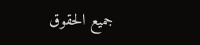جميع الحقوق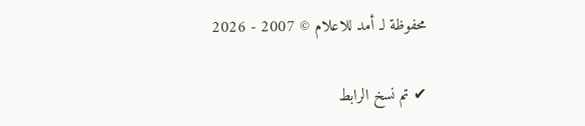محفوظة لـ أمد للاعلام © 2007 - 2026

✔ تم نسخ الرابط